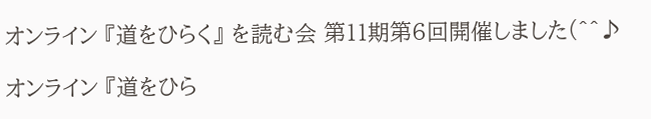オンライン 『道をひらく』 を読む会 第11期第6回開催しました(^^♪

オンライン 『道をひら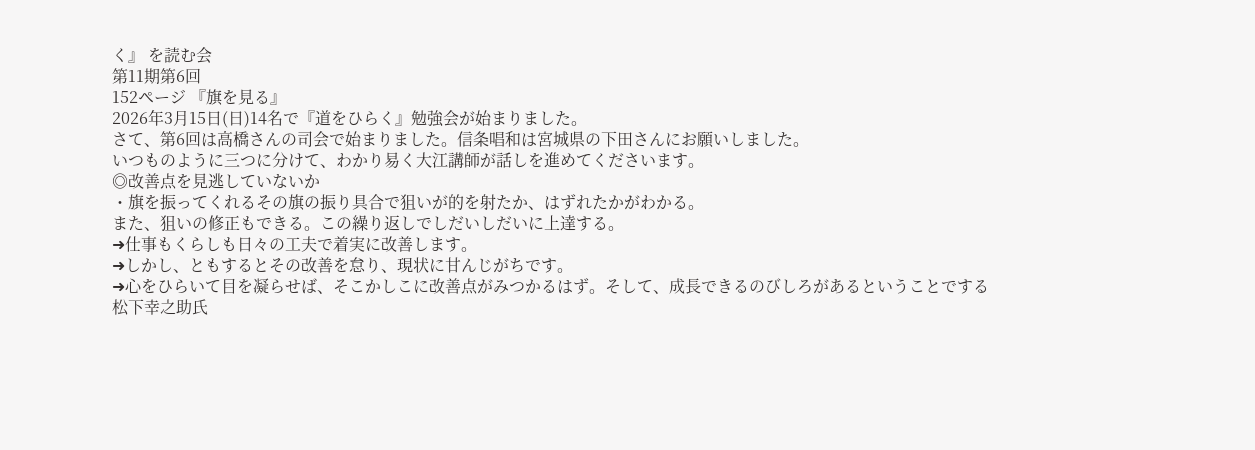く』 を読む会
第11期第6回
152ページ 『旗を見る』
2026年3月15日(日)14名で『道をひらく』勉強会が始まりました。
さて、第6回は高橋さんの司会で始まりました。信条唱和は宮城県の下田さんにお願いしました。
いつものように三つに分けて、わかり易く大江講師が話しを進めてくださいます。
◎改善点を見逃していないか
・旗を振ってくれるその旗の振り具合で狙いが的を射たか、はずれたかがわかる。
また、狙いの修正もできる。この繰り返しでしだいしだいに上達する。
➜仕事もくらしも日々の工夫で着実に改善します。
➜しかし、ともするとその改善を怠り、現状に甘んじがちです。
➜心をひらいて目を凝らせば、そこかしこに改善点がみつかるはず。そして、成長できるのびしろがあるということでする
松下幸之助氏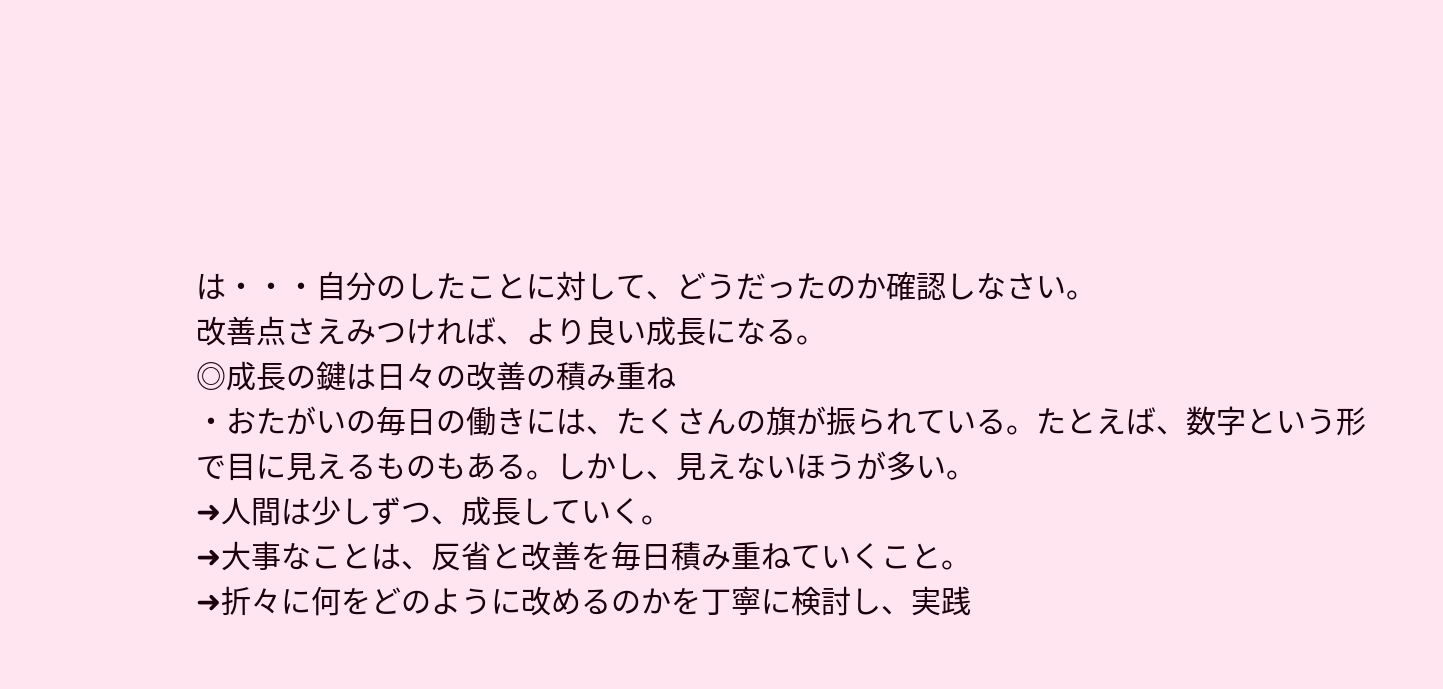は・・・自分のしたことに対して、どうだったのか確認しなさい。
改善点さえみつければ、より良い成長になる。
◎成長の鍵は日々の改善の積み重ね
・おたがいの毎日の働きには、たくさんの旗が振られている。たとえば、数字という形で目に見えるものもある。しかし、見えないほうが多い。
➜人間は少しずつ、成長していく。
➜大事なことは、反省と改善を毎日積み重ねていくこと。
➜折々に何をどのように改めるのかを丁寧に検討し、実践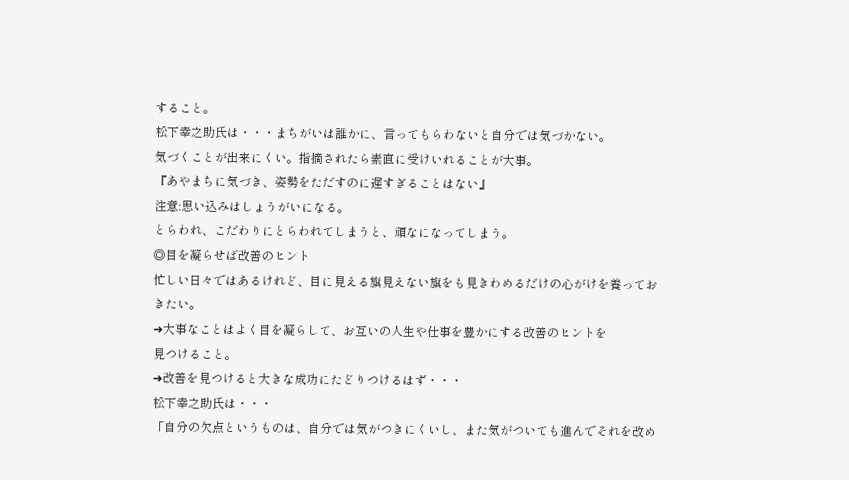すること。
松下幸之助氏は・・・まちがいは誰かに、言ってもらわないと自分では気づかない。
気づくことが出来にくい。指摘されたら素直に受けいれることが大事。
『あやまちに気づき、姿勢をただすのに遅すぎることはない』
注意:思い込みはしょうがいになる。
とらわれ、こだわりにとらわれてしまうと、頑なになってしまう。
◎目を凝らせば改善のヒント
忙しい日々ではあるけれど、目に見える旗見えない旗をも見きわめるだけの心がけを養っておきたい。
➜大事なことはよく目を凝らして、お互いの人生や仕事を豊かにする改善のヒントを
見つけること。
➜改善を見つけると大きな成功にたどりつけるはず・・・
松下幸之助氏は・・・
「自分の欠点というものは、自分では気がつきにくいし、また気がついても進んでそれを改め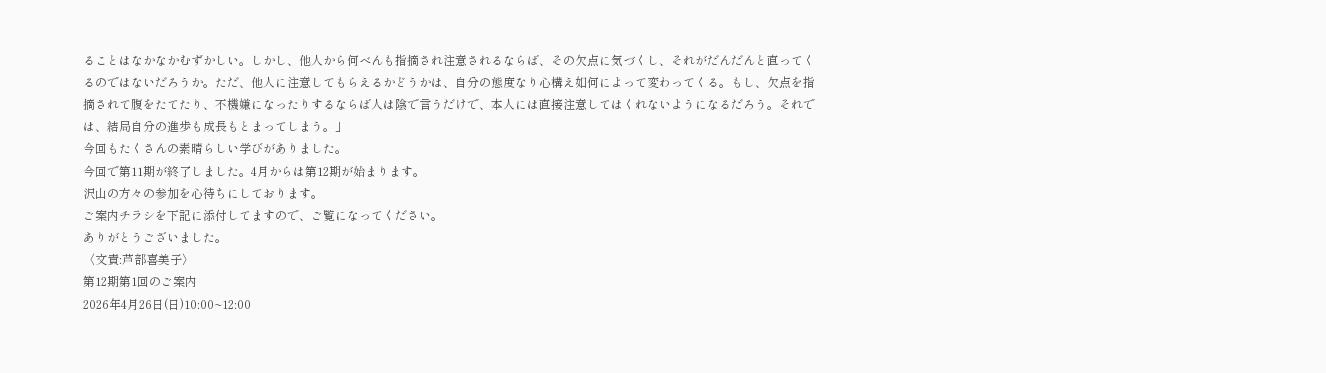ることはなかなかむずかしい。しかし、他人から何べんも指摘され注意されるならば、その欠点に気づくし、それがだんだんと直ってくるのではないだろうか。ただ、他人に注意してもらえるかどうかは、自分の態度なり心構え如何によって変わってくる。もし、欠点を指摘されて腹をたてたり、不機嫌になったりするならば人は陰で言うだけで、本人には直接注意してはくれないようになるだろう。それでは、結局自分の進歩も成長もとまってしまう。」
今回もたくさんの素晴らしい学びがありました。
今回で第11期が終了しました。4月からは第12期が始まります。
沢山の方々の参加を心待ちにしております。
ご案内チラシを下記に添付してますので、ご覧になってください。
ありがとうございました。
〈文責:芦部喜美子〉
第12期第1回のご案内
2026年4月26日(日)10:00~12:00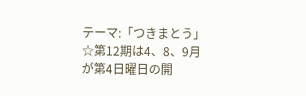テーマ:「つきまとう」
☆第12期は4、8、9月が第4日曜日の開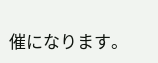催になります。